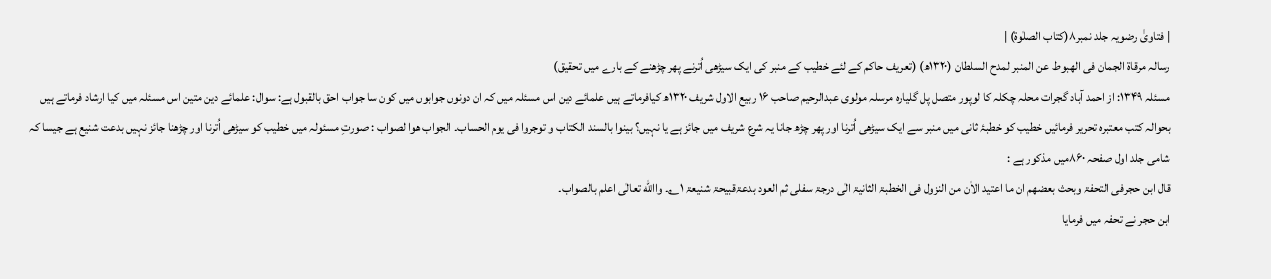| فتاویٰ رضویہ جلد نمبر۸(کتاب الصلٰوۃ) |
رسالہ مرقاۃ الجمان فی الھبوط عن المنبر لمدح السلطان (۱۳۲۰ھ) (تعریف حاکم کے لئے خطیب کے منبر کی ایک سیڑھی اُترنے پھر چڑھنے کے بارے میں تحقیق)
مسئلہ ۱۳۴۹: از احمد آباد گجرات محلہ چکلہ کا لوپور متصل پل گلیارہ مرسلہ مولوی عبدالرحیم صاحب ۱۶ ربیع الاول شریف ۱۳۲۰ھ کیافرماتے ہیں علمائے دین اس مسئلہ میں کہ ان دونوں جوابوں میں کون سا جواب احق بالقبول ہے: سوال: علمائے دین متین اس مسئلہ میں کیا ارشاد فرماتے ہیں بحوالہ کتب معتبرہ تحریر فرمائیں خطیب کو خطبۂ ثانی میں منبر سے ایک سیڑھی اُترنا اور پھر چڑھ جانا یہ شرع شریف میں جائز ہے یا نہیں؟ بینوا بالسند الکتاب و توجروا فی یوم الحساب۔ الجواب ھوا لصواب : صورتِ مسئولہ میں خطیب کو سیڑھی اُترنا اور چڑھنا جائز نہیں بدعت شنیع ہے جیسا کہ شامی جلد اول صفحہ ۸۶۰میں مذکور ہے :
قال ابن حجرفی التحفۃ وبحث بعضھم ان ما اعتید الاٰن من النزول فی الخطبۃ الثانیۃ الٰی درجۃ سفلی ثم العود بدعۃقبیحۃ شنیعۃ ۱؎۔ واالله تعالٰی اعلم بالصواب۔
ابن حجر نے تحفہ میں فرمایا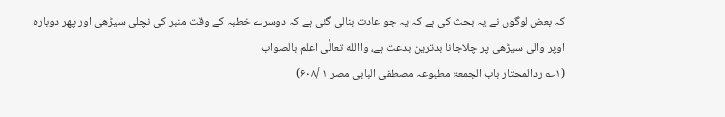کہ بعض لوگوں نے یہ بحث کی ہے کہ یہ جو عادت بنالی گئی ہے کہ دوسرے خطبہ کے وقت منبر کی نچلی سیڑھی اور پھر دوبارہ اوپر والی سیڑھی پر چلاجانا بدترین بدعت ہے، واالله تعالٰی اعلم بالصواب
(۱؎ ردالمحتار باب الجمعۃ مطبوعہ مصطفی البابی مصر ۱ /۶۰۸)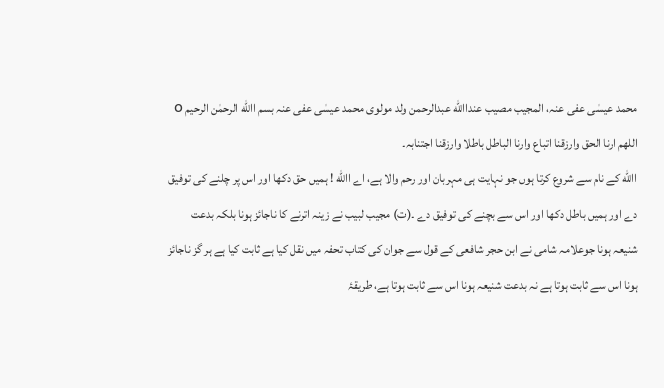محمد عیسٰی عفی عنہ، المجیب مصیب عنداالله عبدالرحمن ولد مولوی محمد عیسٰی عفی عنہ بسم االله الرحمٰن الرحیم o اللھم ارنا الحق وارزقنا اتباع وارنا الباطل باطلا وارزقنا اجتنابہ۔
االله کے نام سے شروع کرتا ہوں جو نہایت ہی مہربان اور رحم والا ہے، اے االله ! ہمیں حق دکھا اور اس پر چلنے کی توفیق دے اور ہمیں باطل دکھا اور اس سے بچنے کی توفیق دے ۔(ت) مجیب لبیب نے زینہ اترنے کا ناجائز ہونا بلکہ بدعت شنیعہ ہونا جوعلامہ شامی نے ابن حجر شافعی کے قول سے جوان کی کتاب تحفہ میں نقل کیا ہے ثابت کیا ہے ہر گز ناجائز ہونا اس سے ثابت ہوتا ہے نہ بدعت شنیعہ ہونا اس سے ثابت ہوتا ہے، طریقۂ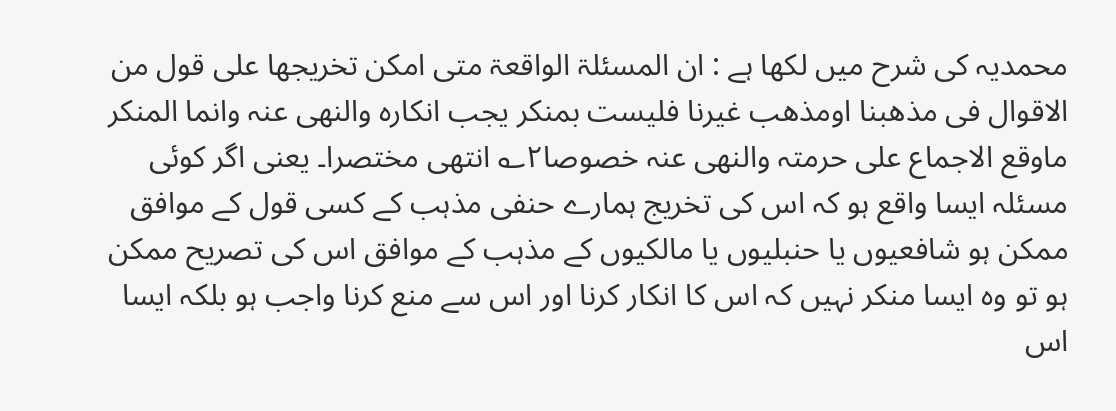محمدیہ کی شرح میں لکھا ہے : ان المسئلۃ الواقعۃ متی امکن تخریجھا علی قول من الاقوال فی مذھبنا اومذھب غیرنا فلیست بمنکر یجب انکارہ والنھی عنہ وانما المنکر ماوقع الاجماع علی حرمتہ والنھی عنہ خصوصا۲؎ انتھی مختصرا۔ یعنی اگر کوئی مسئلہ ایسا واقع ہو کہ اس کی تخریج ہمارے حنفی مذہب کے کسی قول کے موافق ممکن ہو شافعیوں یا حنبلیوں یا مالکیوں کے مذہب کے موافق اس کی تصریح ممکن ہو تو وہ ایسا منکر نہیں کہ اس کا انکار کرنا اور اس سے منع کرنا واجب ہو بلکہ ایسا اس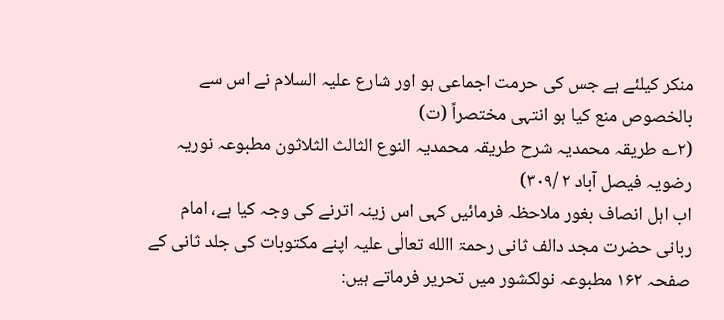منکر کیلئے ہے جس کی حرمت اجماعی ہو اور شارع علیہ السلام نے اس سے بالخصوص منع کیا ہو انتہی مختصراً (ت)
(۲؎ طریقہ محمدیہ شرح طریقہ محمدیہ النوع الثالث الثلاثون مطبوعہ نوریہ رضویہ فیصل آباد ۲ /۳۰۹)
اب اہل انصاف بغور ملاحظہ فرمائیں کہی اس زینہ اترنے کی وجہ کیا ہے، امام ربانی حضرت مجد دالف ثانی رحمۃ االله تعالٰی علیہ اپنے مکتوبات کی جلد ثانی کے صفحہ ۱۶۲ مطبوعہ نولکشور میں تحریر فرماتے ہیں: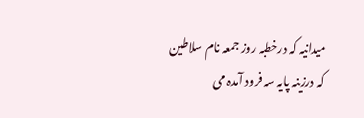میدانیہ کہ درخطبہ روز جمعہ نام سلاطین کہ درزینہ پایہ سہ فرود آمدہ می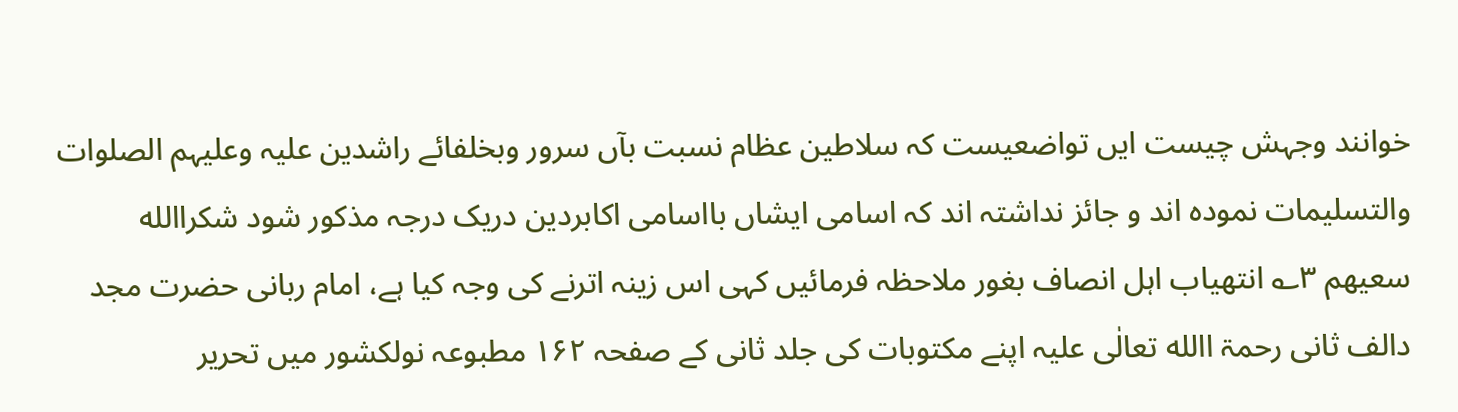خوانند وجہش چیست ایں تواضعیست کہ سلاطین عظام نسبت بآں سرور وبخلفائے راشدین علیہ وعلیہم الصلوات والتسلیمات نمودہ اند و جائز نداشتہ اند کہ اسامی ایشاں بااسامی اکابردین دریک درجہ مذکور شود شکراالله سعیھم ۳؎ انتھیاب اہل انصاف بغور ملاحظہ فرمائیں کہی اس زینہ اترنے کی وجہ کیا ہے، امام ربانی حضرت مجد دالف ثانی رحمۃ االله تعالٰی علیہ اپنے مکتوبات کی جلد ثانی کے صفحہ ۱۶۲ مطبوعہ نولکشور میں تحریر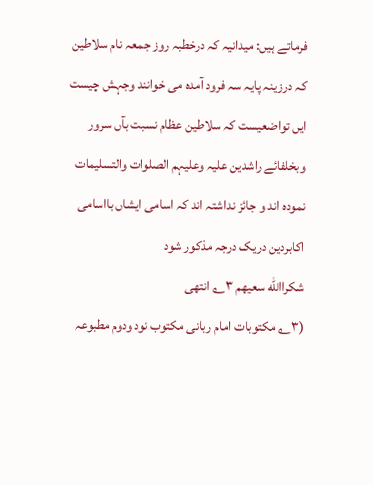فرماتے ہیں: میدانیہ کہ درخطبہ روز جمعہ نام سلاطین کہ درزینہ پایہ سہ فرود آمدہ می خوانند وجہش چیست ایں تواضعیست کہ سلاطین عظام نسبت بآں سرور وبخلفائے راشدین علیہ وعلیہم الصلوات والتسلیمات نمودہ اند و جائز نداشتہ اند کہ اسامی ایشاں بااسامی اکابردین دریک درجہ مذکور شود
شکراالله سعیھم ۳؎ انتھی
(۳؎ مکتوبات امام ربانی مکتوب نود ودوم مطبوعہ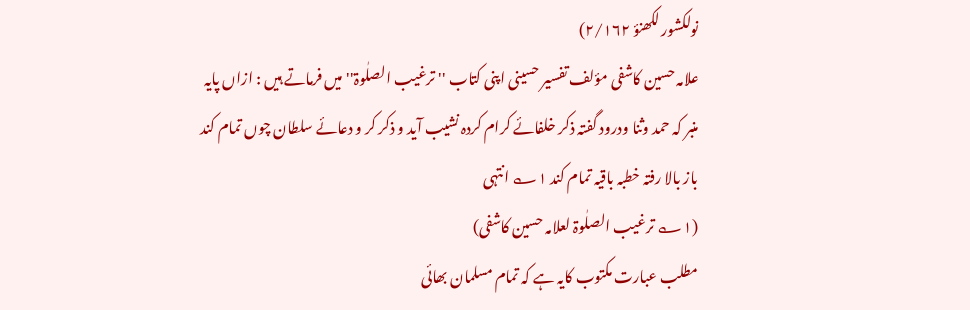نولکشور لکھنؤ ۲/۱۶۲)
علامہ حسین کاشفی مؤلف تفسیر حسینی اپنی کتاب '' ترغیب الصلٰوۃ'' میں فرماتے ہیں : ازاں پایہ منبر کہ حمد وثنا ودرود گفتہ ذکر خلفائے کرام کردہ نشیب آید و ذکر کر و دعائے سلطان چوں تمام کند باز بالا رفتہ خطبہ باقیہ تمام کند ۱؎ انتہی
(۱؎ ترغیب الصلٰوۃ لعلامہ حسین کاشفی)
مطلب عبارت مکتوب کایہ ہے کہ تمام مسلمان بھائی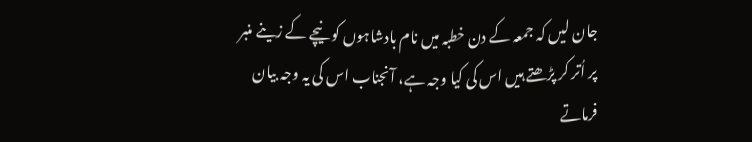جان لیں کہ جمعہ کے دن خطبہ میں نام بادشاہوں کو نیچے کے زینے منبر پر اُتر کر پڑھتے ہیں اس کی کیا وجہ ہے، آنجناب اس کی یہ وجہ بیان فرماتے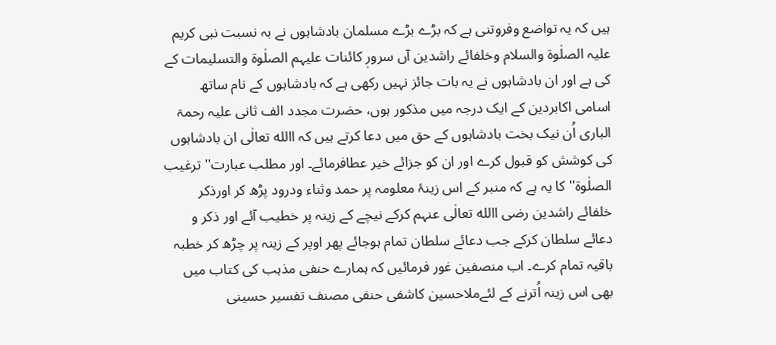ہیں کہ یہ تواضع وفروتنی ہے کہ بڑے بڑے مسلمان بادشاہوں نے بہ نسبت نبی کریم علیہ الصلٰوۃ والسلام وخلفائے راشدین آں سرورٖ کائنات علیہم الصلٰوۃ والتسلیمات کے کی ہے اور ان بادشاہوں نے یہ بات جائز نہیں رکھی ہے کہ بادشاہوں کے نام ساتھ اسامی اکابردین کے ایک درجہ میں مذکور ہوں، حضرت مجدد الف ثانی علیہ رحمۃ الباری اُن نیک بخت بادشاہوں کے حق میں دعا کرتے ہیں کہ االله تعالٰی ان بادشاہوں کی کوشش کو قبول کرے اور ان کو جزائے خیر عطافرمائے۔ اور مطلب عبارت'' ترغیب الصلٰوۃ'' کا یہ ہے کہ منبر کے اس زینۂ معلومہ پر حمد وثناء ودرود پڑھ کر اورذکر خلفائے راشدین رضی االله تعالٰی عنہم کرکے نیچے کے زینہ پر خطیب آئے اور ذکر و دعائے سلطان کرکے جب دعائے سلطان تمام ہوجائے پھر اوپر کے زینہ پر چڑھ کر خطبہ باقیہ تمام کرے۔ اب منصفین غور فرمائیں کہ ہمارے حنفی مذہب کی کتاب میں بھی اس زینہ اُترنے کے لئےملاحسین کاشفی حنفی مصنف تفسیر حسینی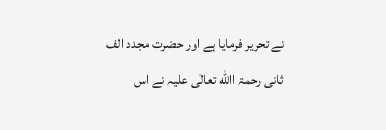نے تحریر فرمایا ہے اور حضرت مجدد الف ثانی رحمۃ االله تعالٰی علیہ نے اس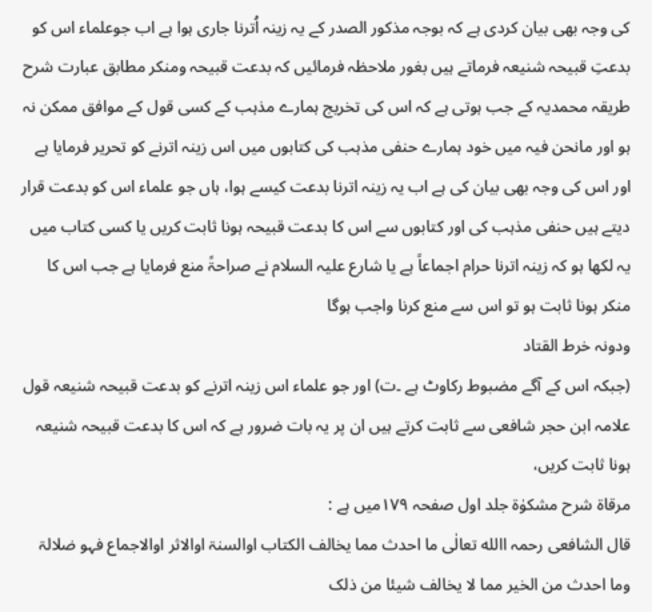کی وجہ بھی بیان کردی ہے کہ بوجہ مذکور الصدر کے یہ زینہ اُترنا جاری ہوا ہے اب جوعلماء اس کو بدعتِ قبیحہ شنیعہ فرماتے ہیں بغور ملاحظہ فرمائیں کہ بدعت قبیحہ ومنکر مطابق عبارت شرح طریقہ محمدیہ کے جب ہوتی ہے کہ اس کی تخریج ہمارے مذہب کے کسی قول کے موافق ممکن نہ ہو اور مانحن فیہ میں خود ہمارے حنفی مذہب کی کتابوں میں اس زینہ اترنے کو تحریر فرمایا ہے اور اس کی وجہ بھی بیان کی ہے اب یہ زینہ اترنا بدعت کیسے ہوا، ہاں جو علماء اس کو بدعت قرار دیتے ہیں حنفی مذہب کی اور کتابوں سے اس کا بدعت قبیحہ ہونا ثابت کریں یا کسی کتاب میں یہ لکھا ہو کہ زینہ اترنا حرام اجماعاً ہے یا شارع علیہ السلام نے صراحۃً منع فرمایا ہے جب اس کا منکر ہونا ثابت ہو تو اس سے منع کرنا واجب ہوگا
ودونہ خرط القتاد
(جبکہ اس کے آگے مضبوط رکاوٹ ہے ۔ت) اور جو علماء اس زینہ اترنے کو بدعت قبیحہ شنیعہ قول علامہ ابن حجر شافعی سے ثابت کرتے ہیں ان پر یہ بات ضرور ہے کہ اس کا بدعت قبیحہ شنیعہ ہونا ثابت کریں،
مرقاۃ شرح مشکوٰۃ جلد اول صفحہ ۱۷۹میں ہے :
قال الشافعی رحمہ االله تعالٰی ما احدث مما یخالف الکتاب اوالسنۃ اوالاثر اوالاجماع فہو ضلالۃ وما احدث من الخیر مما لا یخالف شیئا من ذلک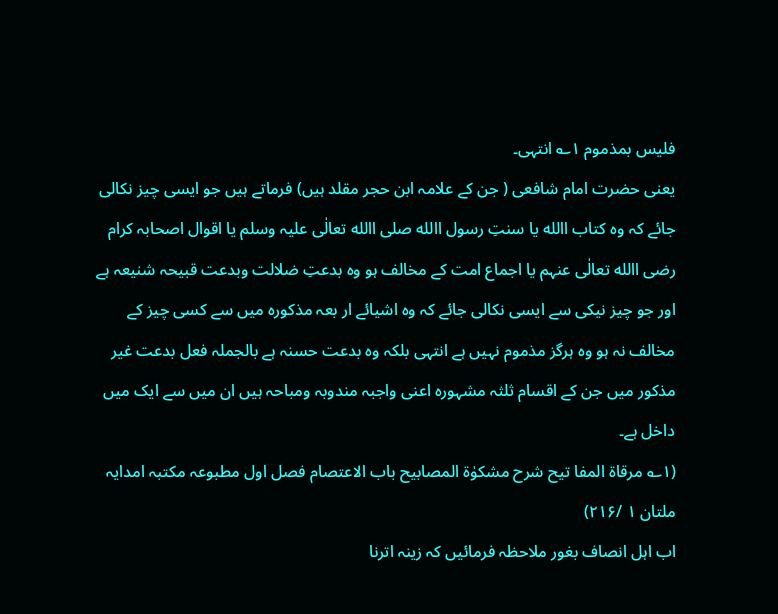فلیس بمذموم ۱؎ انتہی۔
یعنی حضرت امام شافعی ( جن کے علامہ ابن حجر مقلد ہیں) فرماتے ہیں جو ایسی چیز نکالی جائے کہ وہ کتاب االله یا سنتِ رسول االله صلی االله تعالٰی علیہ وسلم یا اقوال اصحابہ کرام رضی االله تعالٰی عنہم یا اجماع امت کے مخالف ہو وہ بدعتِ ضلالت وبدعت قبیحہ شنیعہ ہے اور جو چیز نیکی سے ایسی نکالی جائے کہ وہ اشیائے ار بعہ مذکورہ میں سے کسی چیز کے مخالف نہ ہو وہ ہرگز مذموم نہیں ہے انتہی بلکہ وہ بدعت حسنہ ہے بالجملہ فعل بدعت غیر مذکور میں جن کے اقسام ثلثہ مشہورہ اعنی واجبہ مندوبہ ومباحہ ہیں ان میں سے ایک میں داخل ہے۔
(۱؎ مرقاۃ المفا تیح شرح مشکوٰۃ المصابیح باب الاعتصام فصل اول مطبوعہ مکتبہ امدایہ ملتان ۱ /۲۱۶)
اب اہل انصاف بغور ملاحظہ فرمائیں کہ زینہ اترنا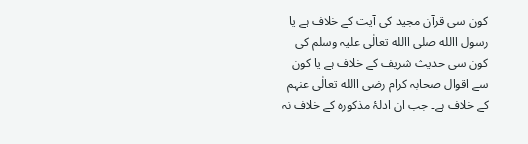کون سی قرآن مجید کی آیت کے خلاف ہے یا رسول االله صلی االله تعالٰی علیہ وسلم کی کون سی حدیث شریف کے خلاف ہے یا کون سے اقوال صحابہ کرام رضی االله تعالٰی عنہم کے خلاف ہے۔ جب ان ادلۂ مذکورہ کے خلاف نہ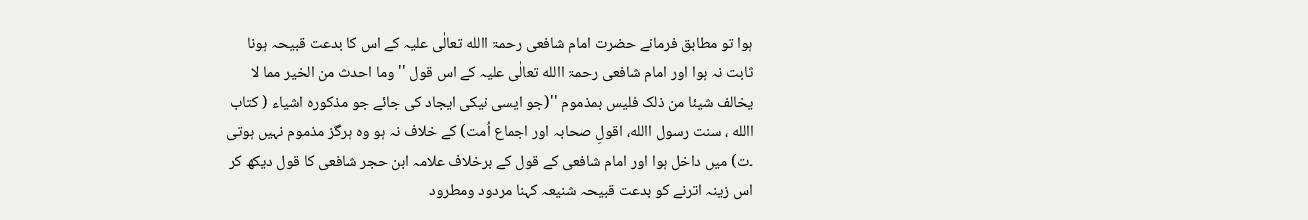ہوا تو مطابق فرمانے حضرت امام شافعی رحمۃ االله تعالٰی علیہ کے اس کا بدعت قبیحہ ہونا ثابت نہ ہوا اور امام شافعی رحمۃ االله تعالٰی علیہ کے اس قول '' وما احدث من الخیر مما لا یخالف شیئا من ذلک فلیس بمذموم ''(جو ایسی نیکی ایجاد کی جائے جو مذکورہ اشیاء ( کتاب االله ، سنت رسول االله، اقولِ صحابہ اور اجماع اُمت) کے خلاف نہ ہو وہ ہرگز مذموم نہیں ہوتی ۔ت) میں داخل ہوا اور امام شافعی کے قول کے برخلاف علامہ ابن حجر شافعی کا قول دیکھ کر اس زینہ اترنے کو بدعت قبیحہ شنیعہ کہنا مردود ومطرود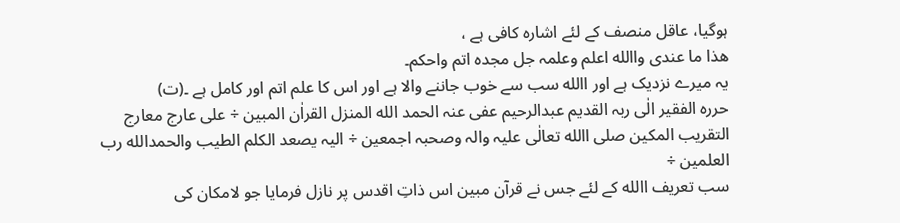ہوگیا، عاقل منصف کے لئے اشارہ کافی ہے ،
ھذا ما عندی واالله اعلم وعلمہ جل مجدہ اتم واحکم۔
یہ میرے نزدیک ہے اور االله سب سے خوب جاننے والا ہے اور اس کا علم اتم اور کامل ہے ۔(ت)
حررہ الفقیر الٰی ربہ القدیم عبدالرحیم عفی عنہ الحمد الله المنزل القراٰن المبین ÷ علی عارج معارج التقریب المکین صلی االله تعالٰی علیہ والہ وصحبہ اجمعین ÷ الیہ یصعد الکلم الطیب والحمدالله رب العلمین ÷
سب تعریف االله کے لئے جس نے قرآن مبین اس ذاتِ اقدس پر نازل فرمایا جو لامکان کی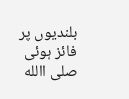بلندیوں پر فائز ہوئی صلی االله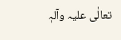تعالٰی علیہ وآلہٖ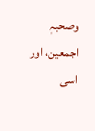وصحبہٖ اجمعین، اور اسی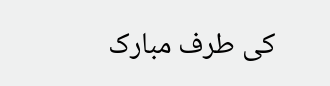کی طرف مبارک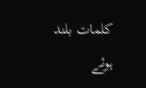کلمات بلند ہوئے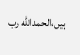ہیں،الحمدالله رب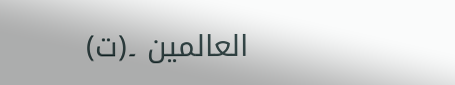العالمین ۔(ت)